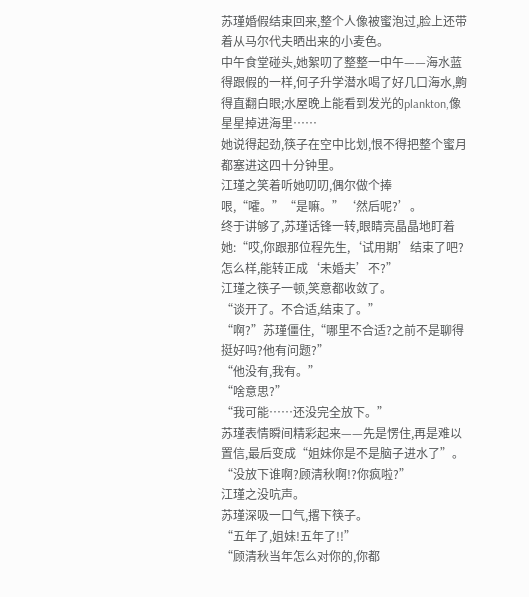苏瑾婚假结束回来,整个人像被蜜泡过,脸上还带着从马尔代夫晒出来的小麦色。
中午食堂碰头,她絮叨了整整一中午——海水蓝得跟假的一样,何子升学潜水喝了好几口海水,齁得直翻白眼;水屋晚上能看到发光的plankton,像星星掉进海里……
她说得起劲,筷子在空中比划,恨不得把整个蜜月都塞进这四十分钟里。
江瑾之笑着听她叨叨,偶尔做个捧哏,“嚯。”“是嘛。”‘然后呢?’。
终于讲够了,苏瑾话锋一转,眼睛亮晶晶地盯着她:“哎,你跟那位程先生,‘试用期’结束了吧?怎么样,能转正成‘未婚夫’不?”
江瑾之筷子一顿,笑意都收敛了。
“谈开了。不合适,结束了。”
“啊?”苏瑾僵住,“哪里不合适?之前不是聊得挺好吗?他有问题?”
“他没有,我有。”
“啥意思?”
“我可能……还没完全放下。”
苏瑾表情瞬间精彩起来——先是愣住,再是难以置信,最后变成“姐妹你是不是脑子进水了”。
“没放下谁啊?顾清秋啊!?你疯啦?”
江瑾之没吭声。
苏瑾深吸一口气,撂下筷子。
“五年了,姐妹!五年了!!”
“顾清秋当年怎么对你的,你都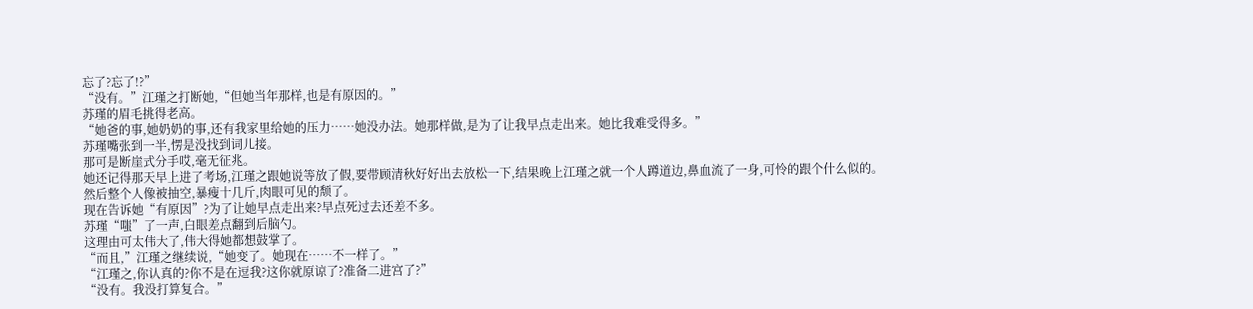忘了?忘了!?”
“没有。”江瑾之打断她,“但她当年那样,也是有原因的。”
苏瑾的眉毛挑得老高。
“她爸的事,她奶奶的事,还有我家里给她的压力……她没办法。她那样做,是为了让我早点走出来。她比我难受得多。”
苏瑾嘴张到一半,愣是没找到词儿接。
那可是断崖式分手哎,毫无征兆。
她还记得那天早上进了考场,江瑾之跟她说等放了假,要带顾清秋好好出去放松一下,结果晚上江瑾之就一个人蹲道边,鼻血流了一身,可怜的跟个什么似的。
然后整个人像被抽空,暴瘦十几斤,肉眼可见的颓了。
现在告诉她“有原因”?为了让她早点走出来?早点死过去还差不多。
苏瑾“嗤”了一声,白眼差点翻到后脑勺。
这理由可太伟大了,伟大得她都想鼓掌了。
“而且,”江瑾之继续说,“她变了。她现在……不一样了。”
“江瑾之,你认真的?你不是在逗我?这你就原谅了?准备二进宫了?”
“没有。我没打算复合。”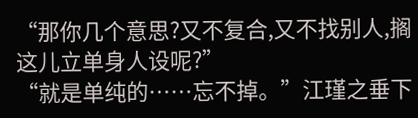“那你几个意思?又不复合,又不找别人,搁这儿立单身人设呢?”
“就是单纯的……忘不掉。”江瑾之垂下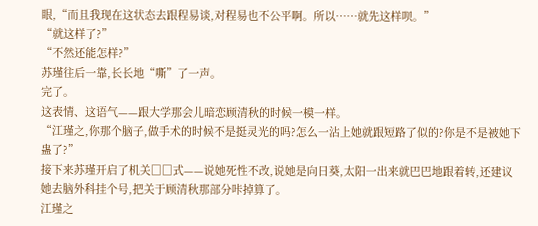眼,“而且我现在这状态去跟程易谈,对程易也不公平啊。所以……就先这样呗。”
“就这样了?”
“不然还能怎样?”
苏瑾往后一靠,长长地“嘶”了一声。
完了。
这表情、这语气——跟大学那会儿暗恋顾清秋的时候一模一样。
“江瑾之,你那个脑子,做手术的时候不是挺灵光的吗?怎么一沾上她就跟短路了似的?你是不是被她下蛊了?”
接下来苏瑾开启了机关□□式——说她死性不改,说她是向日葵,太阳一出来就巴巴地跟着转,还建议她去脑外科挂个号,把关于顾清秋那部分咔掉算了。
江瑾之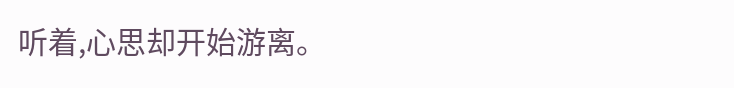听着,心思却开始游离。